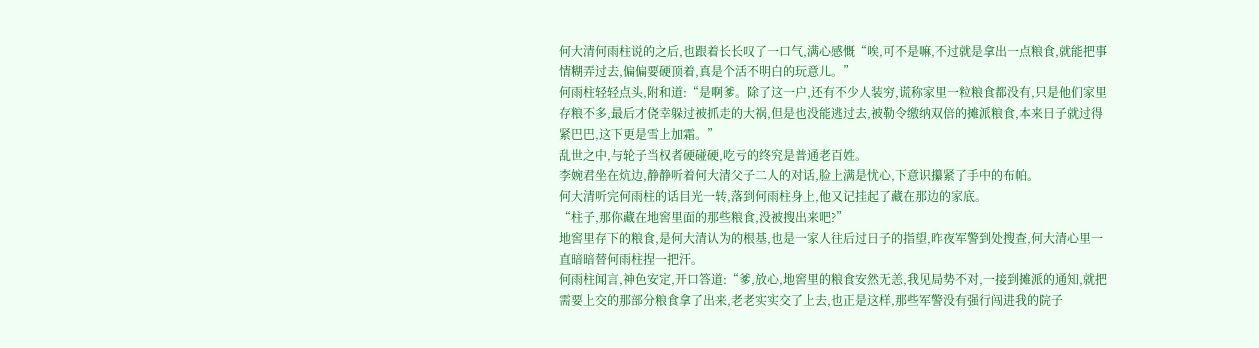何大清何雨柱说的之后,也跟着长长叹了一口气,满心感慨“唉,可不是嘛,不过就是拿出一点粮食,就能把事情糊弄过去,偏偏要硬顶着,真是个活不明白的玩意儿。”
何雨柱轻轻点头,附和道:“是啊爹。除了这一户,还有不少人装穷,谎称家里一粒粮食都没有,只是他们家里存粮不多,最后才侥幸躲过被抓走的大祸,但是也没能逃过去,被勒令缴纳双倍的摊派粮食,本来日子就过得紧巴巴,这下更是雪上加霜。”
乱世之中,与轮子当权者硬碰硬,吃亏的终究是普通老百姓。
李婉君坐在炕边,静静听着何大清父子二人的对话,脸上满是忧心,下意识攥紧了手中的布帕。
何大清听完何雨柱的话目光一转,落到何雨柱身上,他又记挂起了藏在那边的家底。
“柱子,那你藏在地窖里面的那些粮食,没被搜出来吧?”
地窖里存下的粮食,是何大清认为的根基,也是一家人往后过日子的指望,昨夜军警到处搜查,何大清心里一直暗暗替何雨柱捏一把汗。
何雨柱闻言,神色安定,开口答道:“爹,放心,地窖里的粮食安然无恙,我见局势不对,一接到摊派的通知,就把需要上交的那部分粮食拿了出来,老老实实交了上去,也正是这样,那些军警没有强行闯进我的院子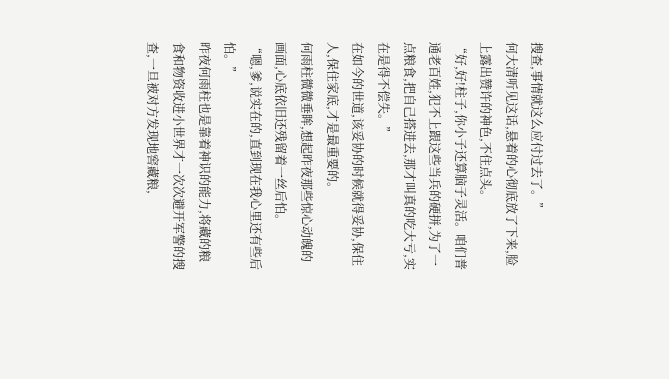搜查,事情就这么应付过去了。”
何大清听见这话,悬着的心彻底放了下来,脸上露出赞许的神色,不住点头。
“好,好!柱子,你小子还算脑子灵活。咱们普通老百姓,犯不上跟这些当兵的硬拼,为了一点粮食,把自己搭进去,那才叫真的吃大亏,实在是得不偿失。”
在如今的世道,该妥协的时候就得妥协,保住人,保住家底,才是最重要的。
何雨柱微微垂眸,想起昨夜那些惊心动魄的画面,心底依旧还残留着一丝后怕。
“嗯,爹,说实在的,直到现在我心里还有些后怕。”
昨夜何雨柱也是靠着神识的能力,将藏的粮食和物资收进小世界才一次次避开军警的搜查,一旦被对方发现地窖藏粮,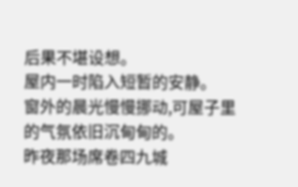后果不堪设想。
屋内一时陷入短暂的安静。
窗外的晨光慢慢挪动,可屋子里的气氛依旧沉甸甸的。
昨夜那场席卷四九城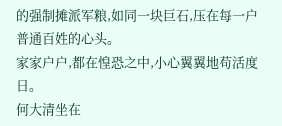的强制摊派军粮,如同一块巨石,压在每一户普通百姓的心头。
家家户户,都在惶恐之中,小心翼翼地苟活度日。
何大清坐在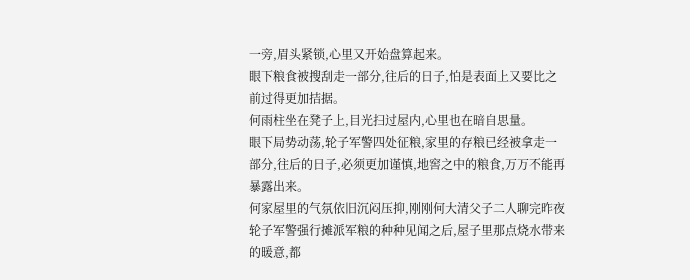一旁,眉头紧锁,心里又开始盘算起来。
眼下粮食被搜刮走一部分,往后的日子,怕是表面上又要比之前过得更加拮据。
何雨柱坐在凳子上,目光扫过屋内,心里也在暗自思量。
眼下局势动荡,轮子军警四处征粮,家里的存粮已经被拿走一部分,往后的日子,必须更加谨慎,地窖之中的粮食,万万不能再暴露出来。
何家屋里的气氛依旧沉闷压抑,刚刚何大清父子二人聊完昨夜轮子军警强行摊派军粮的种种见闻之后,屋子里那点烧水带来的暖意,都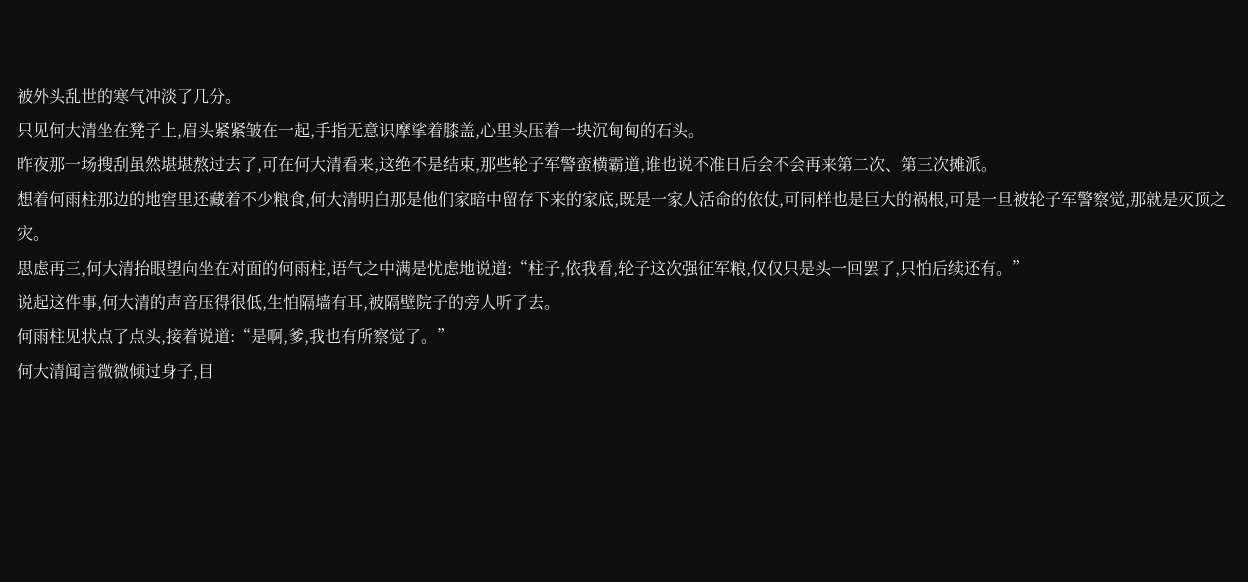被外头乱世的寒气冲淡了几分。
只见何大清坐在凳子上,眉头紧紧皱在一起,手指无意识摩挲着膝盖,心里头压着一块沉甸甸的石头。
昨夜那一场搜刮虽然堪堪熬过去了,可在何大清看来,这绝不是结束,那些轮子军警蛮横霸道,谁也说不准日后会不会再来第二次、第三次摊派。
想着何雨柱那边的地窖里还藏着不少粮食,何大清明白那是他们家暗中留存下来的家底,既是一家人活命的依仗,可同样也是巨大的祸根,可是一旦被轮子军警察觉,那就是灭顶之灾。
思虑再三,何大清抬眼望向坐在对面的何雨柱,语气之中满是忧虑地说道:“柱子,依我看,轮子这次强征军粮,仅仅只是头一回罢了,只怕后续还有。”
说起这件事,何大清的声音压得很低,生怕隔墙有耳,被隔壁院子的旁人听了去。
何雨柱见状点了点头,接着说道:“是啊,爹,我也有所察觉了。”
何大清闻言微微倾过身子,目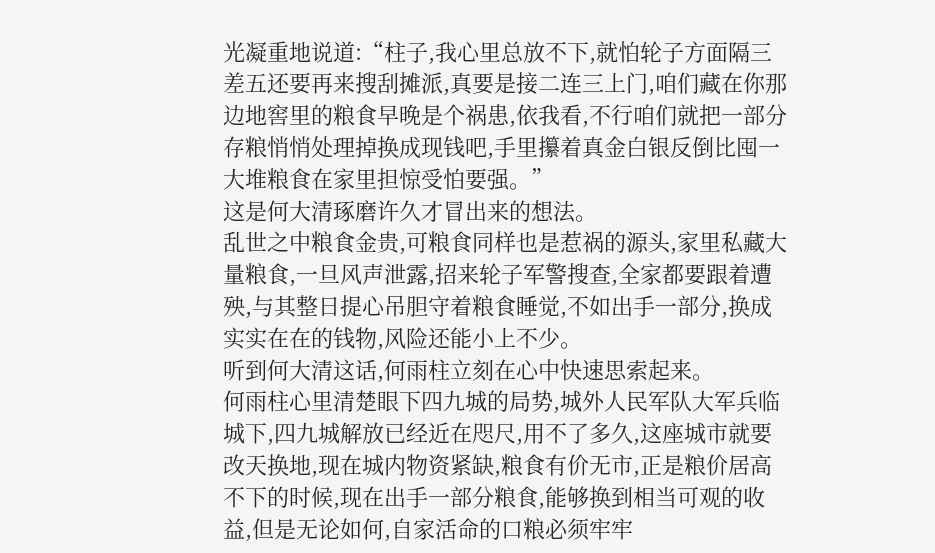光凝重地说道:“柱子,我心里总放不下,就怕轮子方面隔三差五还要再来搜刮摊派,真要是接二连三上门,咱们藏在你那边地窖里的粮食早晚是个祸患,依我看,不行咱们就把一部分存粮悄悄处理掉换成现钱吧,手里攥着真金白银反倒比囤一大堆粮食在家里担惊受怕要强。”
这是何大清琢磨许久才冒出来的想法。
乱世之中粮食金贵,可粮食同样也是惹祸的源头,家里私藏大量粮食,一旦风声泄露,招来轮子军警搜查,全家都要跟着遭殃,与其整日提心吊胆守着粮食睡觉,不如出手一部分,换成实实在在的钱物,风险还能小上不少。
听到何大清这话,何雨柱立刻在心中快速思索起来。
何雨柱心里清楚眼下四九城的局势,城外人民军队大军兵临城下,四九城解放已经近在咫尺,用不了多久,这座城市就要改天换地,现在城内物资紧缺,粮食有价无市,正是粮价居高不下的时候,现在出手一部分粮食,能够换到相当可观的收益,但是无论如何,自家活命的口粮必须牢牢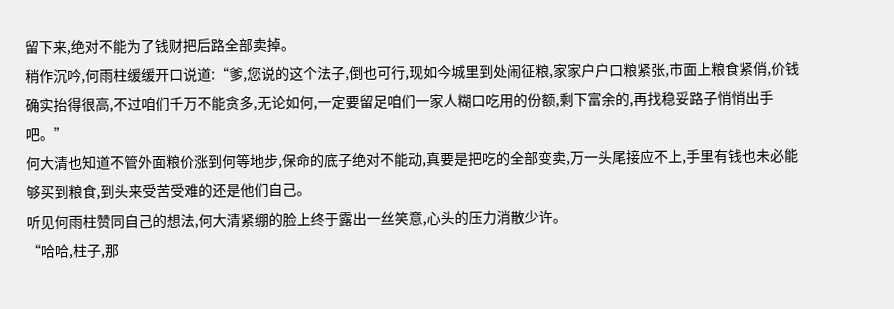留下来,绝对不能为了钱财把后路全部卖掉。
稍作沉吟,何雨柱缓缓开口说道:“爹,您说的这个法子,倒也可行,现如今城里到处闹征粮,家家户户口粮紧张,市面上粮食紧俏,价钱确实抬得很高,不过咱们千万不能贪多,无论如何,一定要留足咱们一家人糊口吃用的份额,剩下富余的,再找稳妥路子悄悄出手吧。”
何大清也知道不管外面粮价涨到何等地步,保命的底子绝对不能动,真要是把吃的全部变卖,万一头尾接应不上,手里有钱也未必能够买到粮食,到头来受苦受难的还是他们自己。
听见何雨柱赞同自己的想法,何大清紧绷的脸上终于露出一丝笑意,心头的压力消散少许。
“哈哈,柱子,那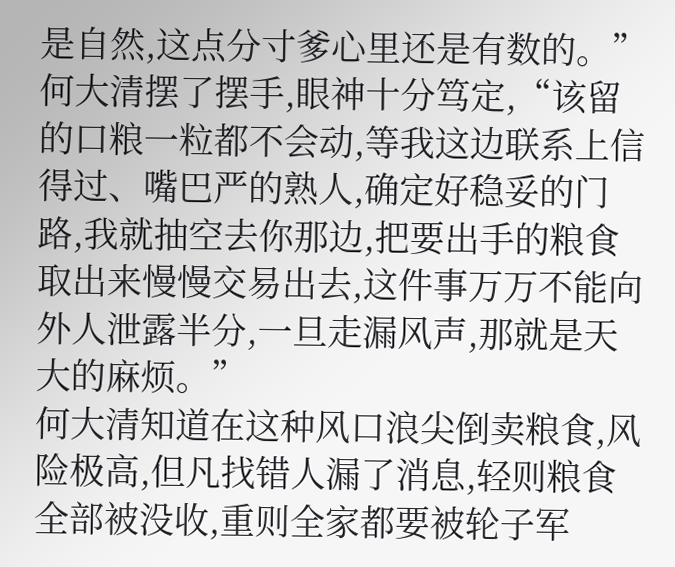是自然,这点分寸爹心里还是有数的。”
何大清摆了摆手,眼神十分笃定,“该留的口粮一粒都不会动,等我这边联系上信得过、嘴巴严的熟人,确定好稳妥的门路,我就抽空去你那边,把要出手的粮食取出来慢慢交易出去,这件事万万不能向外人泄露半分,一旦走漏风声,那就是天大的麻烦。”
何大清知道在这种风口浪尖倒卖粮食,风险极高,但凡找错人漏了消息,轻则粮食全部被没收,重则全家都要被轮子军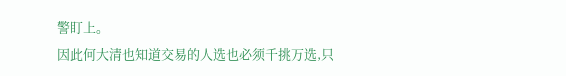警盯上。
因此何大清也知道交易的人选也必须千挑万选,只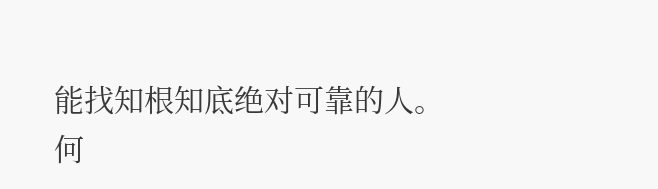能找知根知底绝对可靠的人。
何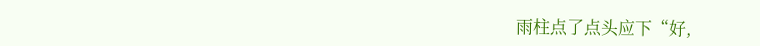雨柱点了点头应下“好,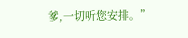爹,一切听您安排。”